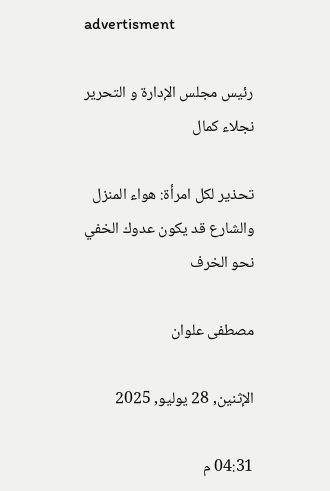advertisment

رئيس مجلس الإدارة و التحرير
نجلاء كمال

تحذير لكل امرأة: هواء المنزل والشارع قد يكون عدوك الخفي نحو الخرف

مصطفى علوان

الإثنين, 28 يوليو, 2025

04:31 م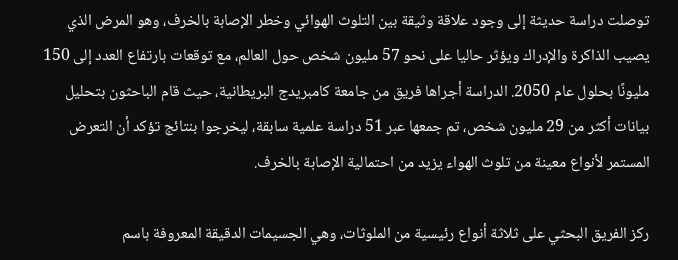توصلت دراسة حديثة إلى وجود علاقة وثيقة بين التلوث الهوائي وخطر الإصابة بالخرف، وهو المرض الذي يصيب الذاكرة والإدراك ويؤثر حاليا على نحو 57 مليون شخص حول العالم، مع توقعات بارتفاع العدد إلى 150 مليونًا بحلول عام 2050. الدراسة أجراها فريق من جامعة كامبريدج البريطانية، حيث قام الباحثون بتحليل بيانات أكثر من 29 مليون شخص، تم جمعها عبر 51 دراسة علمية سابقة، ليخرجوا بنتائج تؤكد أن التعرض المستمر لأنواع معينة من تلوث الهواء يزيد من احتمالية الإصابة بالخرف.

ركز الفريق البحثي على ثلاثة أنواع رئيسية من الملوثات، وهي الجسيمات الدقيقة المعروفة باسم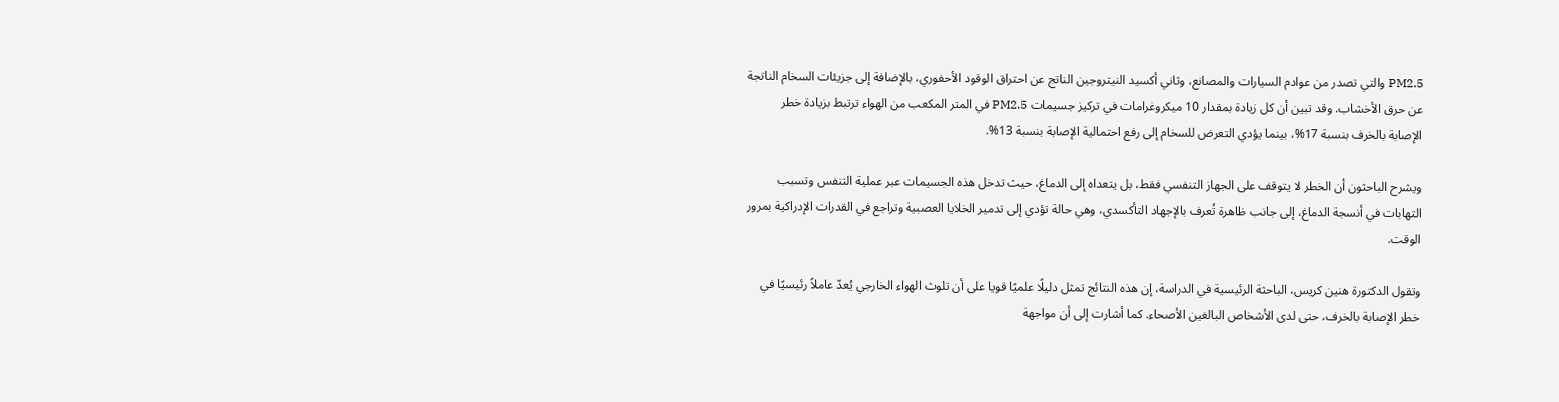PM2.5 والتي تصدر من عوادم السيارات والمصانع، وثاني أكسيد النيتروجين الناتج عن احتراق الوقود الأحفوري، بالإضافة إلى جزيئات السخام الناتجة عن حرق الأخشاب. وقد تبين أن كل زيادة بمقدار 10 ميكروغرامات في تركيز جسيمات PM2.5 في المتر المكعب من الهواء ترتبط بزيادة خطر الإصابة بالخرف بنسبة 17%، بينما يؤدي التعرض للسخام إلى رفع احتمالية الإصابة بنسبة 13%.

ويشرح الباحثون أن الخطر لا يتوقف على الجهاز التنفسي فقط، بل يتعداه إلى الدماغ، حيث تدخل هذه الجسيمات عبر عملية التنفس وتسبب التهابات في أنسجة الدماغ، إلى جانب ظاهرة تُعرف بالإجهاد التأكسدي، وهي حالة تؤدي إلى تدمير الخلايا العصبية وتراجع في القدرات الإدراكية بمرور الوقت.

وتقول الدكتورة هنين كريس، الباحثة الرئيسية في الدراسة، إن هذه النتائج تمثل دليلًا علميًا قويا على أن تلوث الهواء الخارجي يُعدّ عاملاً رئيسيًا في خطر الإصابة بالخرف، حتى لدى الأشخاص البالغين الأصحاء. كما أشارت إلى أن مواجهة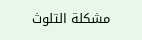مشكلة التلوث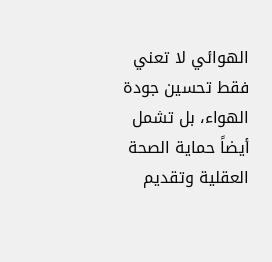الهوائي لا تعني فقط تحسين جودة الهواء، بل تشمل أيضاً حماية الصحة العقلية وتقديم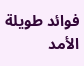فوائد طويلة الأمد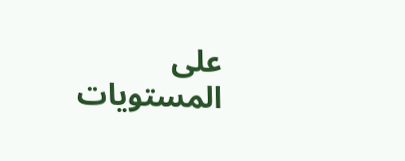على المستويات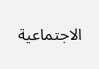الاجتماعية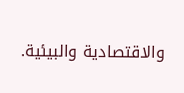والاقتصادية والبيئية.